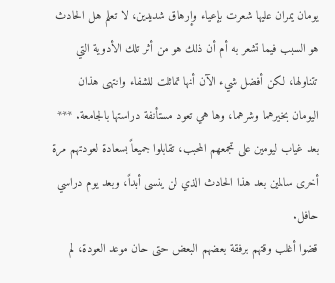يومان يمران عليها شعرت بإعياء وإرهاق شديدين، لا تعلم هل الحادث هو السبب فيما تشعر به أم أن ذلك هو من أثر تلك الأدوية التي تتناولها، لكن أفضل شيء الآن أنها تماثلت للشفاء وانتهى هذان اليومان بخيرهما وشرهما، وها هي تعود مستأنفة دراستها بالجامعة. *** بعد غياب ليومين على تجمعهم المحبب، تقابلوا جميعاً بسعادة لعودتهم مرة أخرى سالمين بعد هذا الحادث الذي لن ينسى أبداً، وبعد يوم دراسي حافل.
قضوا أغلب وقتهم برفقة بعضهم البعض حتى حان موعد العودة، لم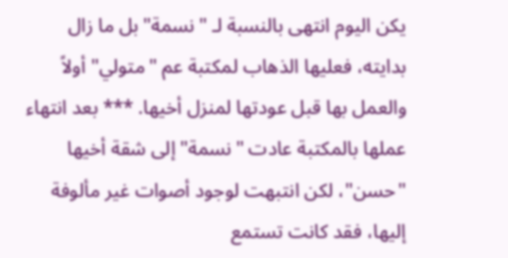يكن اليوم انتهى بالنسبة لـ "نسمة" بل ما زال بدايته، فعليها الذهاب لمكتبة عم "متولي" أولاً والعمل بها قبل عودتها لمنزل أخيها. *** بعد انتهاء عملها بالمكتبة عادت "نسمة" إلى شقة أخيها "حسن"، لكن انتبهت لوجود أصوات غير مألوفة إليها، فقد كانت تستمع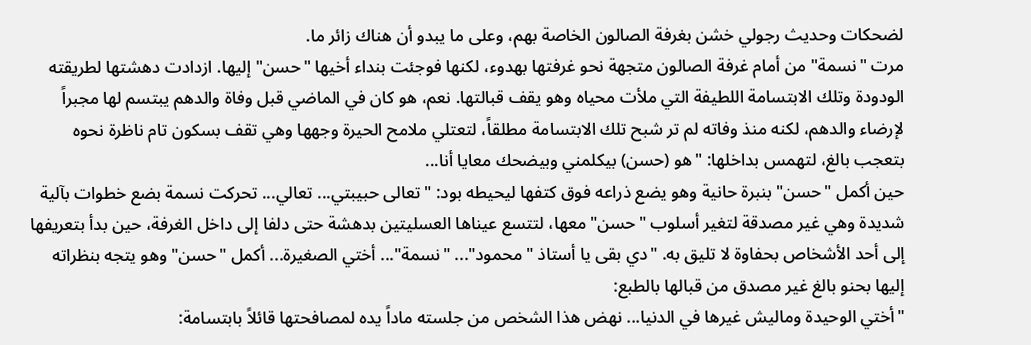لضحكات وحديث رجولي خشن بغرفة الصالون الخاصة بهم، وعلى ما يبدو أن هناك زائر ما.
مرت "نسمة" من أمام غرفة الصالون متجهة نحو غرفتها بهدوء، لكنها فوجئت بنداء أخيها "حسن" إليها. ازدادت دهشتها لطريقته الودودة وتلك الابتسامة اللطيفة التي ملأت محياه وهو يقف قبالتها. نعم، هو كان في الماضي قبل وفاة والدهم يبتسم لها مجبراً لإرضاء والدهم، لكنه منذ وفاته لم تر شبح تلك الابتسامة مطلقاً، لتعتلي ملامح الحيرة وجهها وهي تقف بسكون تام ناظرة نحوه بتعجب بالغ، لتهمس بداخلها: "هو (حسن) بيكلمني وبيضحك معايا أنا...
حين أكمل "حسن" بنبرة حانية وهو يضع ذراعه فوق كتفها ليحيطه بود: "تعالى حبيبتي... تعالي... تحركت نسمة بضع خطوات بآلية شديدة وهي غير مصدقة لتغير أسلوب "حسن" معها، لتتسع عيناها العسليتين بدهشة حتى دلفا إلى داخل الغرفة، حين بدأ بتعريفها إلى أحد الأشخاص بحفاوة لا تليق به. "دي بقى يا أستاذ "محمود"... "نسمة"... أختي الصغيرة... أكمل "حسن" وهو يتجه بنظراته إليها بحنو بالغ غير مصدق من قبالها بالطبع:
"أختي الوحيدة وماليش غيرها في الدنيا... نهض هذا الشخص من جلسته ماداً يده لمصافحتها قائلاً بابتسامة: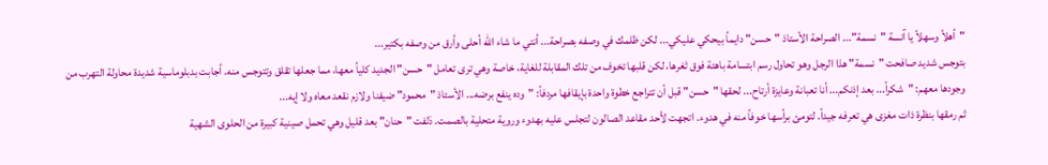"أهلاً وسهلاً يا آنسة "نسمة"... الصراحة الأستاذ "حسن" دايماً بيحكي عليكي... لكن ظلمك في وصفه بصراحة... أنتي ما شاء الله أحلى وأرق من وصفه بكتير...
بتوجس شديد صافحت "نسمة" هذا الرجل وهو تحاول رسم ابتسامة باهتة فوق ثغرها، لكن قلبها تخوف من تلك المقابلة للغاية، خاصة وهي ترى تعامل "حسن" الجديد كلياً معها، مما جعلها تقلق وتتوجس منه. أجابت بدبلوماسية شديدة محاولة التهرب من وجودها معهم: "شكراً... بعد إذنكم... أنا تعبانة وعايزة أرتاح... لحقها "حسن" قبل أن تتراجع خطوة واحدة بإيقافها مردفاً: "وده ينفع برضه... الأستاذ "محمود" ضيفنا ولازم نقعد معاه ولا إيه...
ثم رمقها بنظرة ذات مغزى هي تعرفه جيداً. لتومئ برأسها خوفاً منه في هدوء. اتجهت لأحد مقاعد الصالون لتجلس عليه بهدوء وروية متحلية بالصمت. دَلفت "حنان" بعد قليل وهي تحمل صينية كبيرة من الحلوى الشهية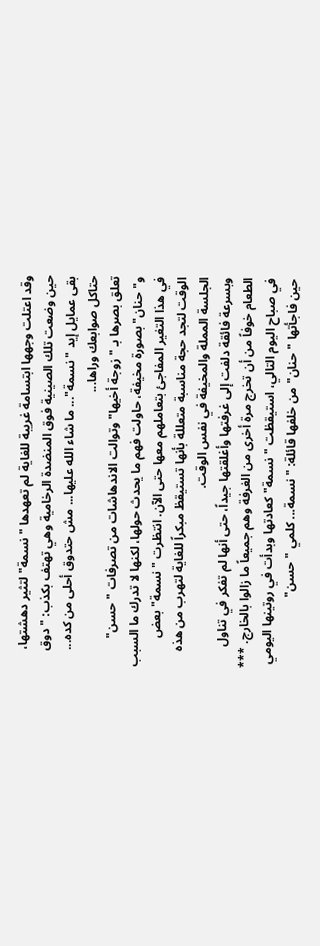وقد اعتلت وجهها ابتسامة غريبة للغاية لم تعهدها "نسمة" لتثير دهشتها، حين وضعت تلك الصينية فوق المنضدة الرخامية وهي تهتف بكذب: "دوق بقى عمايل إيد "نسمة"... ما شاء الله عليها... مش حتدوق أحلى من كده... حتاكل صوابعك وراها...
تعلق بصرها بـ "زوجة أخيها" وتوالت الاندهاشات من تصرفات "حسن" و"حنان" بصورة مخيفة، حاولت فهم ما يحدث حولها، لكنها لا تدرك ما السبب في هذا التغير المفاجئ بتعاملهم معها حتى الآن. انتظرت "نسمة" بعض الوقت لتجد حجة مناسبة متعللة بأنها تستيقظ مبكراً للغاية لتهرب من هذه الجلسة المملة والمخيفة في نفس الوقت.
وبسرعة فائقة دلفت إلى غرفتها وأغلقتها جيداً، حتى أنها لم تفكر في تناول الطعام خوفاً من أن تخرج مرة أخرى من الغرفة وهم جميعاً ما زالوا بالخارج. *** في صباح اليوم التالي، استيقظت "نسمة" كعادتها وبدأت في روتينها اليومي حين فاجأتها "حنان" من خلفها قائلة: "نسمة... كلمي "حسن"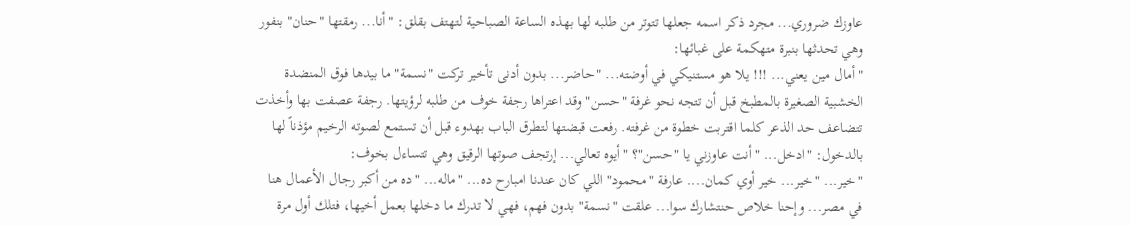عاوزك ضروري... مجرد ذكر اسمه جعلها تتوتر من طلبه لها بهذه الساعة الصباحية لتهتف بقلق: "أنا... رمقتها "حنان" بنفور وهي تحدثها بنبرة متهكمة على غبائها:
"أمال مين يعني... !!! يلا هو مستنيكي في أوضته... "حاضر... بدون أدنى تأخير تركت "نسمة" ما بيدها فوق المنضدة الخشبية الصغيرة بالمطبخ قبل أن تتجه نحو غرفة "حسن" وقد اعتراها رجفة خوف من طلبه لرؤيتها. رجفة عصفت بها وأخذت تتضاعف حد الذعر كلما اقتربت خطوة من غرفته. رفعت قبضتها لتطرق الباب بهدوء قبل أن تستمع لصوته الرخيم مؤذناً لها بالدخول: "ادخل... "أنت عاوزني يا "حسن"؟ "أيوه تعالي... إرتجف صوتها الرقيق وهي تتساءل بخوف:
"خير... "خير... خير أوي كمان.... عارفة "محمود" اللي كان عندنا امبارح ده... "ماله... "ده من أكبر رجال الأعمال هنا في مصر... وإحنا خلاص حنتشارك سوا... علقت "نسمة" بدون فهم، فهي لا تدرك ما دخلها بعمل أخيها، فتلك أول مرة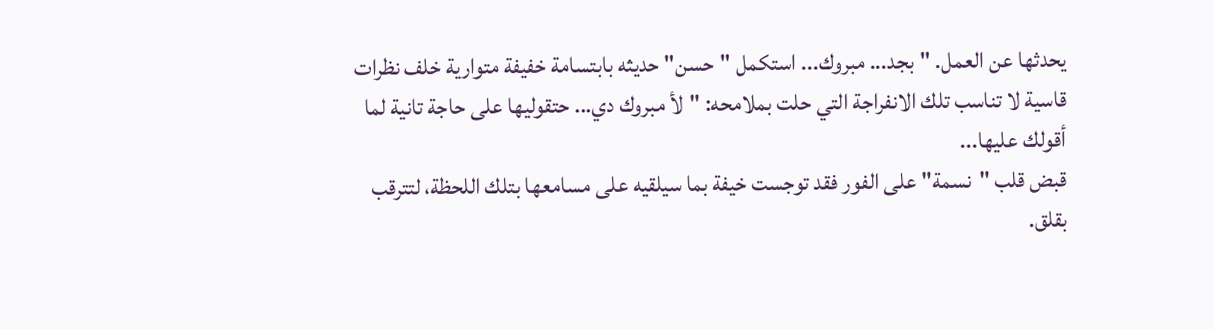يحدثها عن العمل. "بجد... مبروك... استكمل "حسن" حديثه بابتسامة خفيفة متوارية خلف نظرات قاسية لا تناسب تلك الانفراجة التي حلت بملامحه: "لأ مبروك دي... حتقوليها على حاجة تانية لما أقولك عليها...
قبض قلب "نسمة" على الفور فقد توجست خيفة بما سيلقيه على مسامعها بتلك اللحظة، لتترقب بقلق.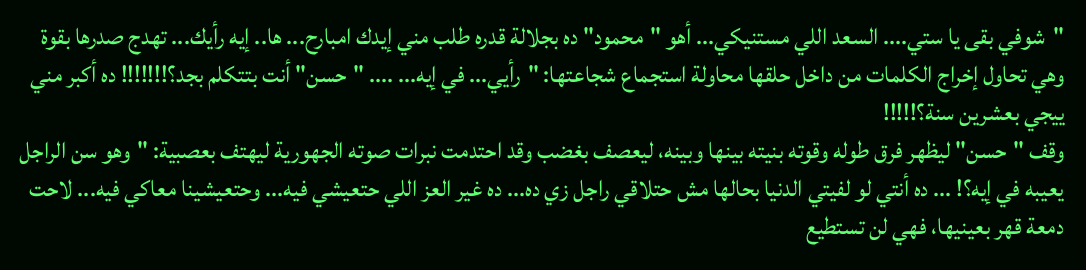"شوفي بقى يا ستي.... السعد اللي مستنيكي... أهو "محمود" ده بجلالة قدره طلب مني إيدك امبارح... ها.. إيه رأيك... تهدج صدرها بقوة وهي تحاول إخراج الكلمات من داخل حلقها محاولة استجماع شجاعتها: "رأيي... في إيه... .... "حسن" أنت بتتكلم بجد؟!!!!!!! ده أكبر مني ييجي بعشرين سنة؟!!!!!
وقف "حسن" ليظهر فرق طوله وقوته بنيته بينها وبينه، ليعصف بغضب وقد احتدمت نبرات صوته الجهورية ليهتف بعصبية: "وهو سن الراجل يعيبه في إيه؟! ... ده أنتي لو لفيتي الدنيا بحالها مش حتلاقي راجل زي ده... ده غير العز اللي حتعيشي فيه... وحتعيشينا معاكي فيه... لاحت دمعة قهر بعينيها، فهي لن تستطيع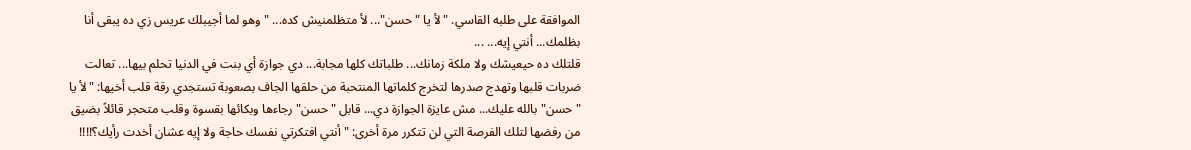الموافقة على طلبه القاسي. "لأ يا "حسن"... لأ متظلمنيش كده... "وهو لما أجيبلك عريس زي ده يبقى أنا بظلمك... أنتي إيه... ...
قلتلك ده حيعيشك ولا ملكة زمانك... طلباتك كلها مجابة... دي جوازة أي بنت في الدنيا تحلم بيها... تعالت ضربات قلبها وتهدج صدرها لتخرج كلماتها المنتحبة من حلقها الجاف بصعوبة تستجدي رقة قلب أخيها: "لأ يا "حسن" بالله عليك... مش عايزة الجوازة دي... قابل "حسن" رجاءها وبكائها بقسوة وقلب متحجر قائلاً بضيق من رفضها لتلك الفرصة التي لن تتكرر مرة أخرى: "أنتي افتكرتي نفسك حاجة ولا إيه عشان أخدت رأيك؟!!!!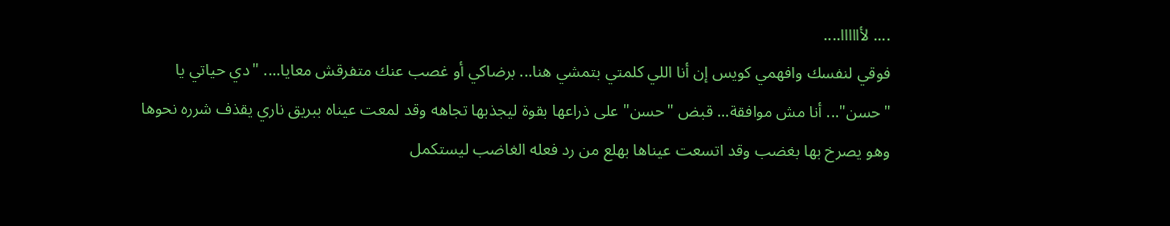.... لأااااا....
فوقي لنفسك وافهمي كويس إن أنا اللي كلمتي بتمشي هنا... برضاكي أو غصب عنك متفرقش معايا.... "دي حياتي يا "حسن"... أنا مش موافقة... قبض "حسن" على ذراعها بقوة ليجذبها تجاهه وقد لمعت عيناه ببريق ناري يقذف شرره نحوها وهو يصرخ بها بغضب وقد اتسعت عيناها بهلع من رد فعله الغاضب ليستكمل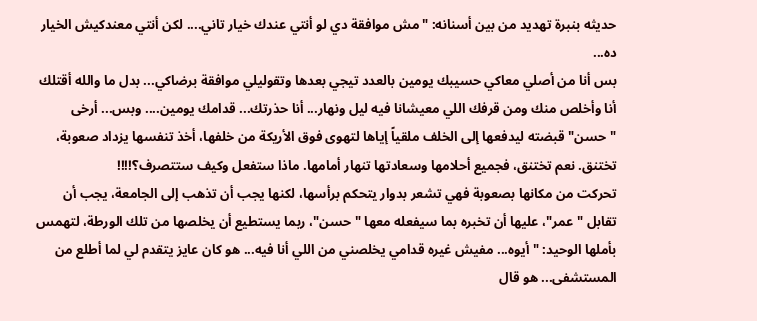حديثه بنبرة تهديد من بين أسنانه: "مش موافقة دي لو أنتي عندك خيار تاني.... لكن أنتي معندكيش الخيار ده...
بس أنا من أصلي معاكي حسيبك يومين بالعدد تيجي بعدها وتقوليلي موافقة برضاكي... بدل ما والله أقتلك أنا وأخلص منك ومن قرفك اللي معيشانا فيه ليل ونهار... أنا حذرتك... قدامك يومين.... وبس... أرخى "حسن" قبضته ليدفعها إلى الخلف ملقياً إياها لتهوى فوق الأريكة من خلفها، أخذ تنفسها يزداد صعوبة، تختنق. نعم تختنق، فجميع أحلامها وسعادتها تنهار أمامها. ماذا ستفعل وكيف ستتصرف؟!!!!
تحركت من مكانها بصعوبة فهي تشعر بدوار يتحكم برأسها، لكنها يجب أن تذهب إلى الجامعة، يجب أن تقابل "عمر"، عليها أن تخبره بما سيفعله معها "حسن"، ربما يستطيع أن يخلصها من تلك الورطة، لتهمس بأملها الوحيد: "أيوه... مفيش غيره قدامي يخلصني من اللي أنا فيه... هو كان عايز يتقدم لي لما أطلع من المستشفى... هو قال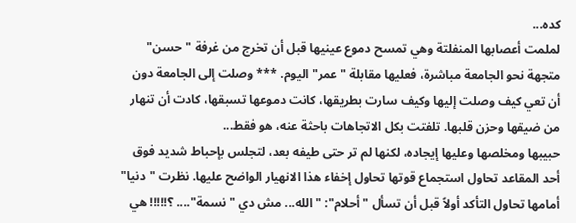كده...
لملمت أعصابها المنفلتة وهي تمسح دموع عينيها قبل أن تخرج من غرفة "حسن" متجهة نحو الجامعة مباشرة، فعليها مقابلة "عمر" اليوم. *** وصلت إلى الجامعة دون أن تعي كيف وصلت إليها وكيف سارت بطريقها، كانت دموعها تسبقها، كادت أن تنهار من ضيقها وحزن قلبها. تلفتت بكل الاتجاهات باحثة عنه، هو فقط...
حبيبها ومخلصها وعليها إيجاده، لكنها لم تر حتى طيفه بعد، لتجلس بإحباط شديد فوق أحد المقاعد تحاول استجماع قوتها تحاول إخفاء هذا الانهيار الواضح عليها. نظرت "دنيا" أمامها تحاول التأكد أولاً قبل أن تسأل "أحلام": "الله... مش دي "نسمة".... ؟!!!!! هي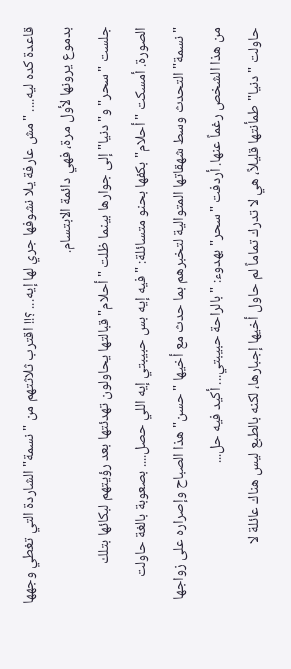قاعدة كده ليه.... "مش عارفة يلا نشوفها جري لها إيه... ؟!! اقترب ثلاثتهم من "نسمة" الشاردة التي تغطي وجهها بدموع يرونها لأول مرة، فهي دائمة الابتسام.
جلست "سحر" و"دنيا" إلى جوارها بينما ظلت "أحلام" قبالتها يحاولون تهدئتها بعد رؤيتهم لبكائها بتلك الصورة. أمسكت "أحلام" بكفها بحنو متسائلة: "فيه إيه بس حبيبتي إيه اللي حصل.... بصعوبة بالغة حاولت "نسمة" التحدث وسط شهقاتها المتوالية لتخبرهم بما حدث مع أخيها "حسن" هذا الصباح وإصراره على زواجها من هذا الشخص رغماً عنها. أردفت "سحر" بهدوء: "بالراحة حبيبتي... أكيد فيه حل...
حاولت "دنيا" طمأنتها قليلاً، هي لا تدرك تماماً لم حاول أخيها إجبارها، لكنه بالطبع ليس هناك عائلة لا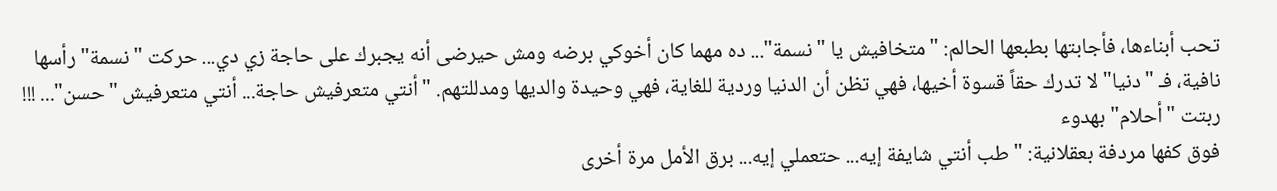تحب أبناءها، فأجابتها بطبعها الحالم: "متخافيش يا "نسمة"... ده مهما كان أخوكي برضه ومش حيرضى أنه يجبرك على حاجة زي دي... حركت "نسمة" رأسها نافية، فـ "دنيا" لا تدرك حقاً قسوة أخيها، فهي تظن أن الدنيا وردية للغاية، فهي وحيدة والديها ومدللتهم. "أنتي متعرفيش حاجة... أنتي متعرفيش "حسن"... !!! ربتت "أحلام" بهدوء
فوق كفها مردفة بعقلانية: "طب أنتي شايفة إيه... حتعملي إيه... برق الأمل مرة أخرى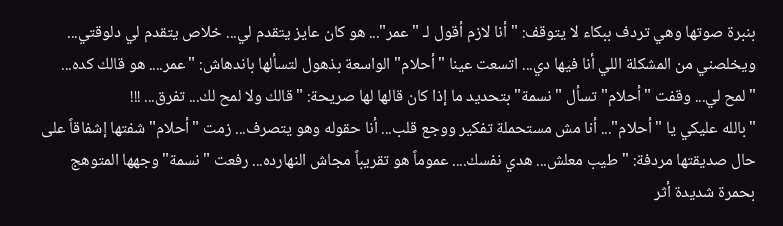بنبرة صوتها وهي تردف ببكاء لا يتوقف: "أنا لازم أقول لـ "عمر"... هو كان عايز يتقدم لي... خلاص يتقدم لي دلوقتي... ويخلصني من المشكلة اللي أنا فيها دي... اتسعت عينا "أحلام" الواسعة بذهول لتسألها باندهاش: "عمر.... هو قالك كده... "لمح لي... وقفت "أحلام" تسأل "نسمة" بتحديد ما إذا كان قالها لها صريحة: "قالك ولا لمح لك... تفرق... !!!
"بالله عليكي يا "أحلام"... أنا مش مستحملة تفكير ووجع قلب... أنا حقوله وهو يتصرف... زمت "أحلام" شفتها إشفاقاً على حال صديقتها مردفة: "طيب معلش... هدي نفسك.... عموماً هو تقريباً مجاش النهارده... رفعت "نسمة" وجهها المتوهج بحمرة شديدة أثر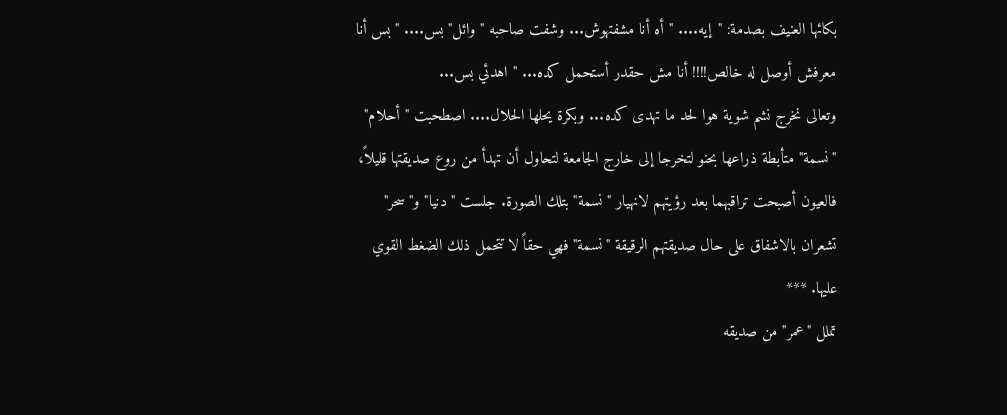بكائها العنيف بصدمة: "إيه.... "أه أنا مشفتهوش... وشفت صاحبه "وائل" بس.... "بس أنا معرفش أوصل له خالص!!!! أنا مش حقدر أستحمل كده... "اهدئي بس...
وتعالى نخرج نشم شوية هوا لحد ما تهدى كده... وبكرة يحلها الحلال.... اصطحبت "أحلام" "نسمة" متأبطة ذراعها بحنو لتخرجا إلى خارج الجامعة لتحاول أن تهدأ من روع صديقتها قليلاً، فالعيون أصبحت تراقبهما بعد رؤيتهم لانهيار "نسمة" بتلك الصورة. جلست "دنيا" و"سحر" تشعران بالاشفاق على حال صديقتهم الرقيقة "نسمة" فهي حقاً لا تتحمل ذلك الضغط القوي عليها. ***
تملل "عمر" من صديقه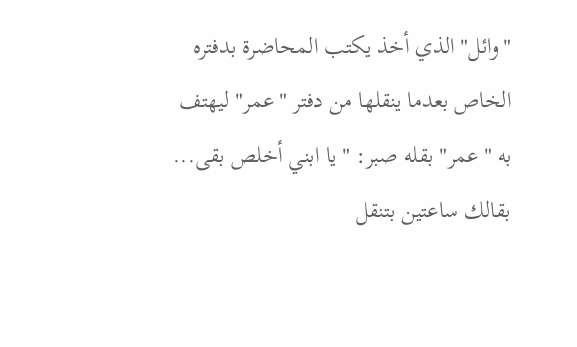"وائل" الذي أخذ يكتب المحاضرة بدفتره الخاص بعدما ينقلها من دفتر "عمر" ليهتف به "عمر" بقله صبر: "يا ابني أخلص بقى... بقالك ساعتين بتنقل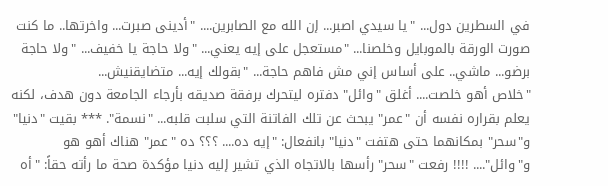في السطرين دول... "يا سيدي اصبر... إن الله مع الصابرين.... "أدينى صبرت... واخرتها.. ما كنت صورت الورقة بالموبايل وخلصنا... "مستعجل على إيه يعني... "ولا حاجة يا خفيف... "ولا حاجة برضو... ماشي.. على أساس إني مش فاهم حاجة... "بقولك إيه... متضايقنيش...
"خلاص أهو خلصت.... أغلق "وائل" دفتره ليتحرك برفقة صديقه بأرجاء الجامعة دون هدف، لكنه يعلم بقراره نفسه أن "عمر" يبحث عن تلك الفاتنة التي سلبت قلبه... "نسمة". *** بقيت "دنيا" و"سحر" بمكانهما حتى هتفت "دنيا" بانفعال: "إيه ده.... ؟؟؟ ده "عمر" هناك أهو هو و"وائل".... !!!! رفعت "سحر" رأسها بالاتجاه الذي تشير إليه دنيا مؤكدة صحة ما رأته حقاً: "أه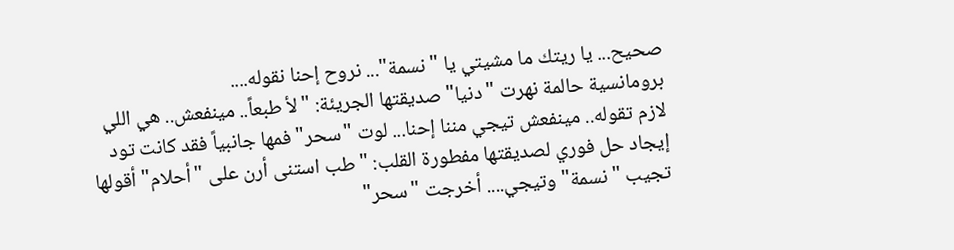صحيح... يا ريتك ما مشيتي يا "نسمة"... نروح إحنا نقوله....
برومانسية حالمة نهرت "دنيا" صديقتها الجريئة: "لأ طبعاً.. مينفعش.. هي اللي لازم تقوله.. مينفعش تيجي مننا إحنا... لوت "سحر" فمها جانبياً فقد كانت تود إيجاد حل فوري لصديقتها مفطورة القلب: "طب استنى أرن على "أحلام" أقولها تجيب "نسمة" وتيجي.... أخرجت "سحر"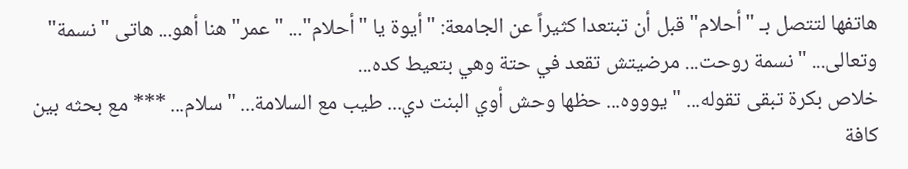هاتفها لتتصل بـ "أحلام" قبل أن تبتعدا كثيراً عن الجامعة: "أيوة يا "أحلام"... "عمر" هنا أهو... هاتى "نسمة" وتعالى... "نسمة روحت... مرضيتش تقعد في حتة وهي بتعيط كده...
خلاص بكرة تبقى تقوله... "يوووه... حظها وحش أوي البنت دي... طيب مع السلامة... "سلام... *** مع بحثه بين كافة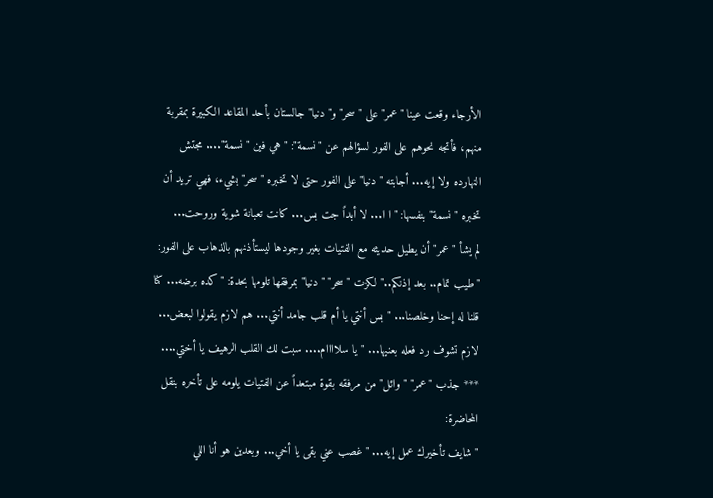الأرجاء وقعت عينا "عمر" على "سحر" و"دنيا" جالستان بأحد المقاعد الكبيرة بمقربة منهم، فأتجه نحوهم على الفور لسؤالهم عن "نسمة": "هي فين "نسمة".... مجتش النهارده ولا إيه... أجابته "دنيا" على الفور حتى لا تخبره "سحر" بشيء، فهي تريد أن تخبره "نسمة" بنفسها: "ا ا... لا أبداً جت بس... كانت تعبانة شوية وروحت...
لم يشأ "عمر" أن يطيل حديثه مع الفتيات بغير وجودها ليستأذنهم بالذهاب على الفور: "طيب تمام.. بعد إذنكم.." لكزت "سحر" "دنيا" بمرفقها تلومها بحدة: "كده برضه... كنا قلنا له إحنا وخلصنا... "بس أنتي يا أم قلب جامد أنتي... هم لازم يقولوا لبعض... لازم تشوف رد فعله بعنيها... "يا سلاااام.... سبت لك القلب الرهيف يا أختي.... *** جذب "عمر" "وائل" من مرفقه بقوة مبتعداً عن الفتيات يلومه على تأخره بنقل المحاضرة:
"شايف تأخيرك عمل إيه... "غصب عني بقى يا أخي... وبعدين هو أنا اللي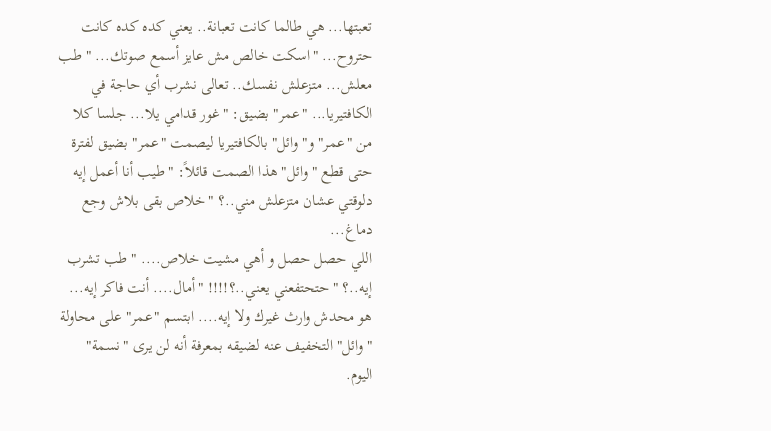تعبتها... هي طالما كانت تعبانة.. يعني كده كده كانت حتروح... "اسكت خالص مش عايز أسمع صوتك... "طب معلش... متزعلش نفسك.. تعالى نشرب أي حاجة في الكافتيريا... "عمر" بضيق: "غور قدامي يلا... جلسا كلا من "عمر" و"وائل" بالكافتيريا ليصمت "عمر" بضيق لفترة حتى قطع "وائل" هذا الصمت قائلاً: "طيب أنا أعمل إيه دلوقتي عشان متزعلش مني..؟ "خلاص بقى بلاش وجع دماغ...
اللي حصل حصل و أهي مشيت خلاص.... "طب تشرب إيه..؟ "حتحتفعني يعني..؟!!!! "أمال.... أنت فاكر إيه... هو محدش وارث غيرك ولا إيه.... ابتسم "عمر" على محاولة "وائل" التخفيف عنه لضيقه بمعرفة أنه لن يرى "نسمة" اليوم.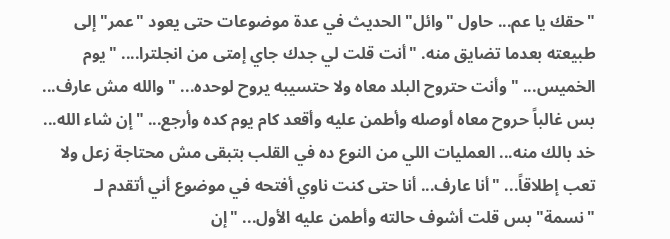"حقك يا عم... حاول "وائل" الحديث في عدة موضوعات حتى يعود "عمر" إلى طبيعته بعدما تضايق منه. "أنت قلت لي جدك جاي إمتى من انجلترا.... "يوم الخميس... "وأنت حتروح البلد معاه ولا حتسيبه يروح لوحده... "والله مش عارف...
بس غالباً حروح معاه أوصله وأطمن عليه وأقعد كام يوم كده وأرجع... "إن شاء الله... خد بالك منه... العمليات اللي من النوع ده في القلب بتبقى مش محتاجة زعل ولا تعب إطلاقاً... "أنا عارف... أنا حتى كنت ناوي أفتحه في موضوع أني أتقدم لـ "نسمة" بس قلت أشوف حالته وأطمن عليه الأول... "إن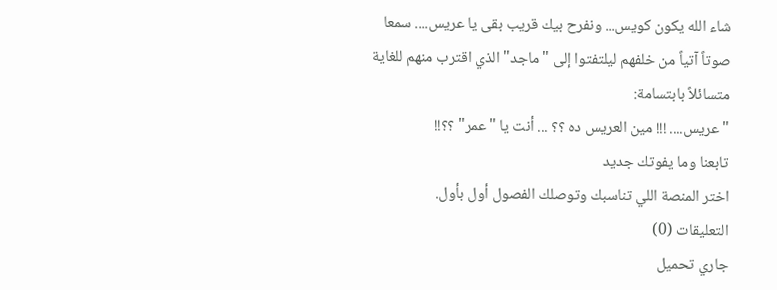شاء الله يكون كويس... ونفرح بيك قريب بقى يا عريس.... سمعا صوتاً آتياً من خلفهم ليلتفتوا إلى "ماجد" الذي اقترب منهم للغاية متسائلاً بابتسامة:
"عريس.... !!! مين العريس ده ؟؟ ... أنت يا "عمر" ؟؟!!
تابعنا وما يفوتك جديد
اختر المنصة اللي تناسبك وتوصلك الفصول أول بأول.
التعليقات (0)
جاري تحميل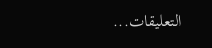التعليقات...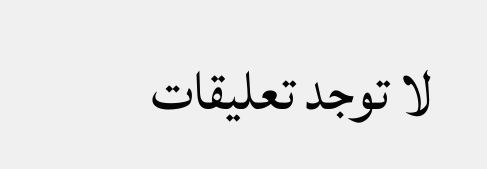لا توجد تعليقات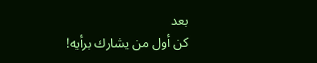بعد
كن أول من يشارك برأيه!